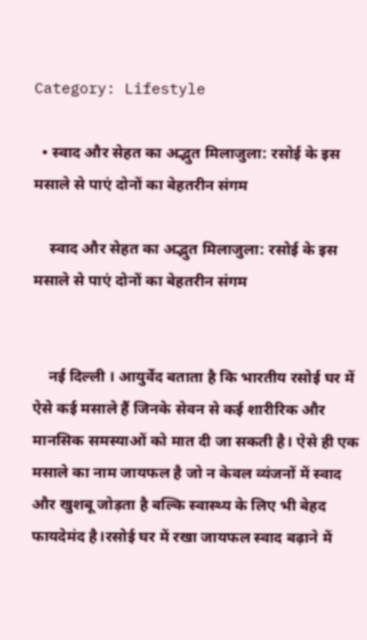Category: Lifestyle

  • स्वाद और सेहत का अद्भुत मिलाजुला: रसोई के इस मसाले से पाएं दोनों का बेहतरीन संगम

    स्वाद और सेहत का अद्भुत मिलाजुला: रसोई के इस मसाले से पाएं दोनों का बेहतरीन संगम


    नई दिल्ली । आयुर्वेद बताता है कि भारतीय रसोई घर में ऐसे कई मसाले हैं जिनके सेवन से कई शारीरिक और मानसिक समस्याओं को मात दी जा सकती है। ऐसे ही एक मसाले का नाम जायफल है जो न केवल व्यंजनों में स्वाद और खुशबू जोड़ता है बल्कि स्वास्थ्य के लिए भी बेहद फायदेमंद है।रसोई घर में रखा जायफल स्वाद बढ़ाने में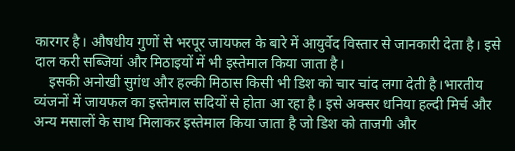कारगर है। औषधीय गुणों से भरपूर जायफल के बारे में आयुर्वेद विस्तार से जानकारी देता है। इसे दाल करी सब्जियां और मिठाइयों में भी इस्तेमाल किया जाता है।
    इसकी अनोखी सुगंध और हल्की मिठास किसी भी डिश को चार चांद लगा देती है।भारतीय व्यंजनों में जायफल का इस्तेमाल सदियों से होता आ रहा है। इसे अक्सर धनिया हल्दी मिर्च और अन्य मसालों के साथ मिलाकर इस्तेमाल किया जाता है जो डिश को ताजगी और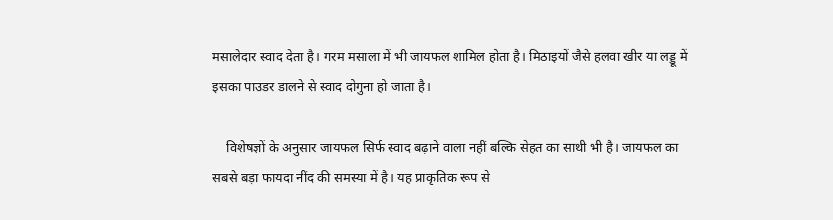मसालेदार स्वाद देता है। गरम मसाला में भी जायफल शामिल होता है। मिठाइयों जैसे हलवा खीर या लड्डू में इसका पाउडर डालने से स्वाद दोगुना हो जाता है।

    विशेषज्ञों के अनुसार जायफल सिर्फ स्वाद बढ़ाने वाला नहीं बल्कि सेहत का साथी भी है। जायफल का सबसे बड़ा फायदा नींद की समस्या में है। यह प्राकृतिक रूप से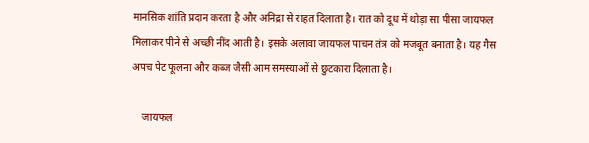मानसिक शांति प्रदान करता है और अनिद्रा से राहत दिलाता है। रात को दूध में थोड़ा सा पीसा जायफल मिलाकर पीने से अच्छी नींद आती है। इसके अलावा जायफल पाचन तंत्र को मजबूत बनाता है। यह गैस अपच पेट फूलना और कब्ज जैसी आम समस्याओं से छुटकारा दिलाता है।

    जायफल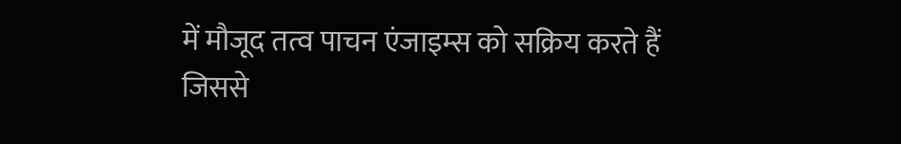में मौजूद तत्व पाचन एंजाइम्स को सक्रिय करते हैं जिससे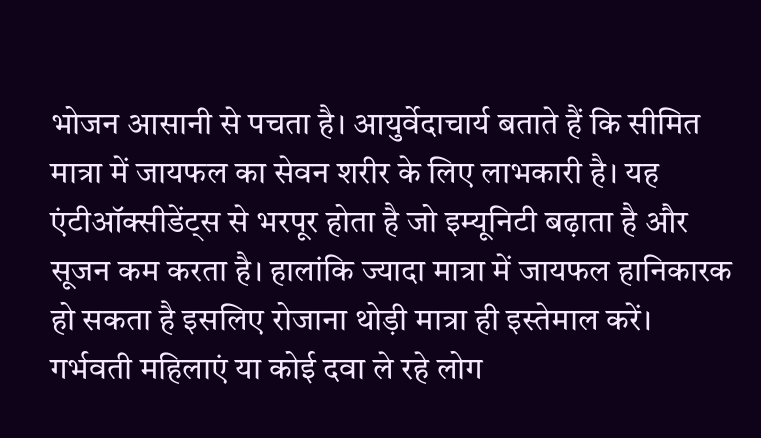भोजन आसानी से पचता है। आयुर्वेदाचार्य बताते हैं कि सीमित मात्रा में जायफल का सेवन शरीर के लिए लाभकारी है। यह एंटीऑक्सीडेंट्स से भरपूर होता है जो इम्यूनिटी बढ़ाता है और सूजन कम करता है। हालांकि ज्यादा मात्रा में जायफल हानिकारक हो सकता है इसलिए रोजाना थोड़ी मात्रा ही इस्तेमाल करें। गर्भवती महिलाएं या कोई दवा ले रहे लोग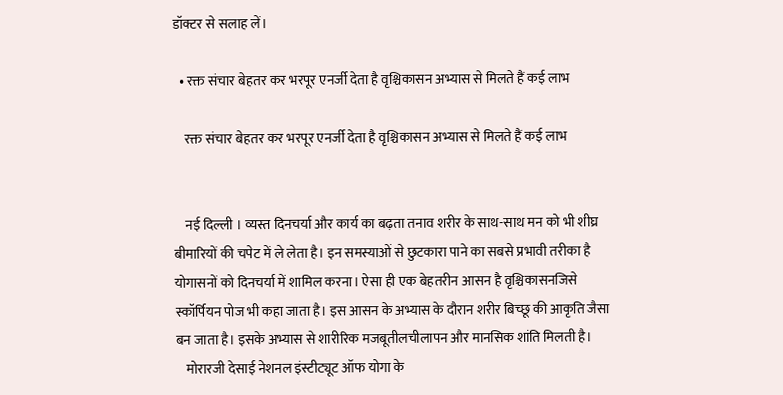डॉक्टर से सलाह लें।

  • रक्त संचार बेहतर कर भरपूर एनर्जी देता है वृश्चिकासन अभ्यास से मिलते हैं कई लाभ

    रक्त संचार बेहतर कर भरपूर एनर्जी देता है वृश्चिकासन अभ्यास से मिलते हैं कई लाभ


    नई दिल्ली । व्यस्त दिनचर्या और कार्य का बढ़ता तनाव शरीर के साथ-साथ मन को भी शीघ्र बीमारियों की चपेट में ले लेता है। इन समस्याओं से छुटकारा पाने का सबसे प्रभावी तरीका है योगासनों को दिनचर्या में शामिल करना। ऐसा ही एक बेहतरीन आसन है वृश्चिकासनजिसे स्कॉर्पियन पोज भी कहा जाता है। इस आसन के अभ्यास के दौरान शरीर बिच्छू की आकृति जैसा बन जाता है। इसके अभ्यास से शारीरिक मजबूतीलचीलापन और मानसिक शांति मिलती है।
    मोरारजी देसाई नेशनल इंस्टीट्यूट ऑफ योगा के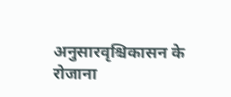अनुसारवृश्चिकासन के रोजाना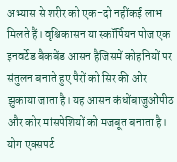अभ्यास से शरीर को एक-दो नहींकई लाभ मिलते हैं। वृश्चिकासन या स्कॉर्पियन पोज एक इनवर्टेड बैकबेंड आसन हैजिसमें कोहनियों पर संतुलन बनाते हुए पैरों को सिर की ओर झुकाया जाता है। यह आसन कंधोंबाजुओंपीठ और कोर मांसपेशियों को मजबूत बनाता है। योग एक्सपर्ट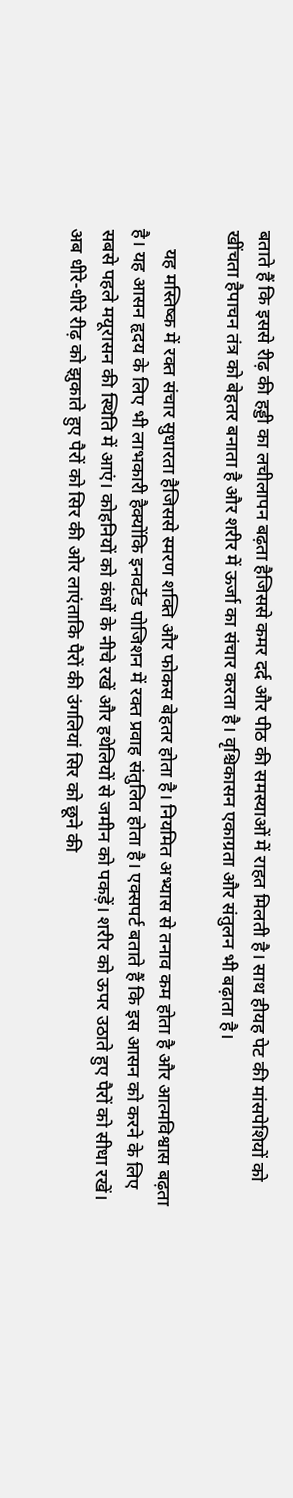बताते हैं कि इससे रीढ़ की हड्डी का लचीलापन बढ़ता हैजिससे कमर दर्द और पीठ की समस्याओं में राहत मिलती है। साथ हीयह पेट की मांसपेशियों को खींचता हैपाचन तंत्र को बेहतर बनाता है और शरीर में ऊर्जा का संचार करता है। वृश्चिकासन एकाग्रता और संतुलन भी बढ़ाता है।

    यह मस्तिष्क में रक्त संचार सुधारता हैजिससे स्मरण शक्ति और फोकस बेहतर होता है। नियमित अभ्यास से तनाव कम होता है और आत्मविश्वास बढ़ता है। यह आसन हृदय के लिए भी लाभकारी हैक्योंकि इनवर्टेड पोजिशन में रक्त प्रवाह संतुलित होता है। एक्सपर्ट बताते हैं कि इस आसन को करने के लिए सबसे पहले मयूरासन की स्थिति में आएं। कोहनियों को कंधों के नीचे रखें और हथेलियों से जमीन को पकड़ें। शरीर को ऊपर उठाते हुए पैरों को सीधा रखें। अब धीरे-धीरे रीढ़ को झुकाते हुए पैरों को सिर की ओर लाएंताकि पैरों की उंगलियां सिर को छूने की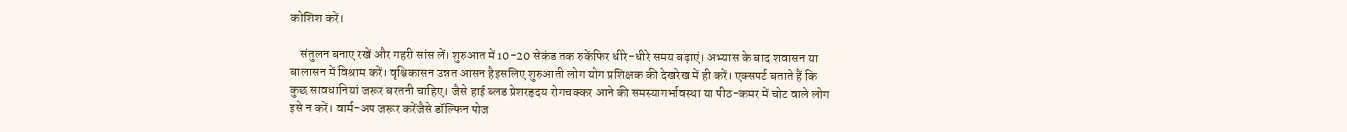कोशिश करें।

    संतुलन बनाए रखें और गहरी सांस लें। शुरुआत में 10-20 सेकंड तक रुकेंफिर धीरे-धीरे समय बढ़ाएं। अभ्यास के बाद शवासन या बालासन में विश्राम करें। वृश्चिकासन उन्नत आसन हैइसलिए शुरुआती लोग योग प्रशिक्षक की देखरेख में ही करें। एक्सपर्ट बताते हैं कि कुछ सावधानियां जरूर बरतनी चाहिए। जैसे हाई ब्लड प्रेशरहृदय रोगचक्कर आने की समस्यागर्भावस्था या पीठ-कमर में चोट वाले लोग इसे न करें। वार्म-अप जरूर करेंजैसे डॉल्फिन पोज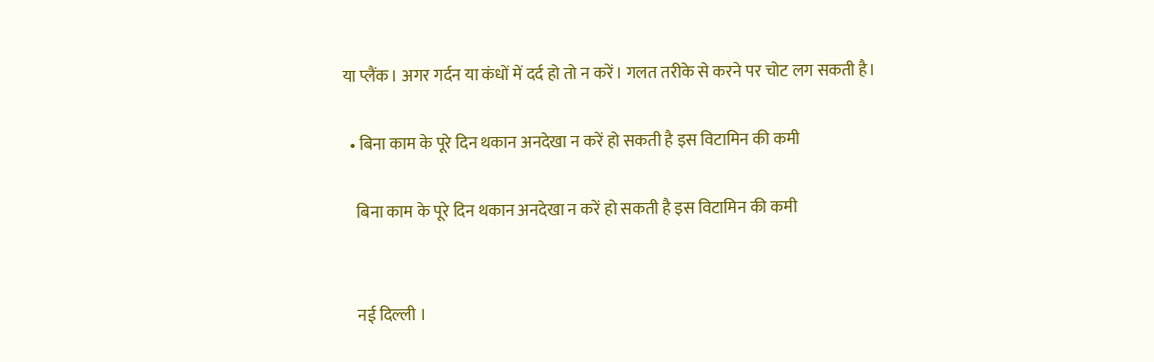या प्लैंक। अगर गर्दन या कंधों में दर्द हो तो न करें। गलत तरीके से करने पर चोट लग सकती है।

  • बिना काम के पूरे दिन थकान अनदेखा न करें हो सकती है इस विटामिन की कमी

    बिना काम के पूरे दिन थकान अनदेखा न करें हो सकती है इस विटामिन की कमी


    नई दिल्ली ।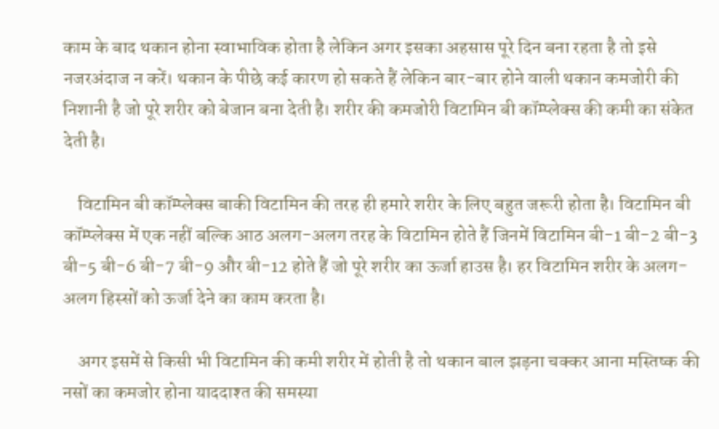काम के बाद थकान होना स्वाभाविक होता है लेकिन अगर इसका अहसास पूरे दिन बना रहता है तो इसे नजरअंदाज न करें। थकान के पीछे कई कारण हो सकते हैं लेकिन बार-बार होने वाली थकान कमजोरी की निशानी है जो पूरे शरीर को बेजान बना देती है। शरीर की कमजोरी विटामिन बी कॉम्प्लेक्स की कमी का संकेत देती है।

    विटामिन बी कॉम्प्लेक्स बाकी विटामिन की तरह ही हमारे शरीर के लिए बहुत जरूरी होता है। विटामिन बी कॉम्प्लेक्स में एक नहीं बल्कि आठ अलग-अलग तरह के विटामिन होते हैं जिनमें विटामिन बी-1 बी-2 बी-3 बी-5 बी-6 बी-7 बी-9 और बी-12 होते हैं जो पूरे शरीर का ऊर्जा हाउस है। हर विटामिन शरीर के अलग-अलग हिस्सों को ऊर्जा देने का काम करता है।

    अगर इसमें से किसी भी विटामिन की कमी शरीर में होती है तो थकान बाल झड़ना चक्कर आना मस्तिष्क की नसों का कमजोर होना याददाश्त की समस्या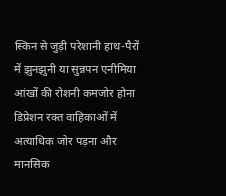स्किन से जुड़ी परेशानी हाथ-पैरों में झुनझुनी या सुन्नपन एनीमिया आंखों की रोशनी कमजोर होना डिप्रेशन रक्त वाहिकाओं में अत्याधिक जोर पड़ना और मानसिक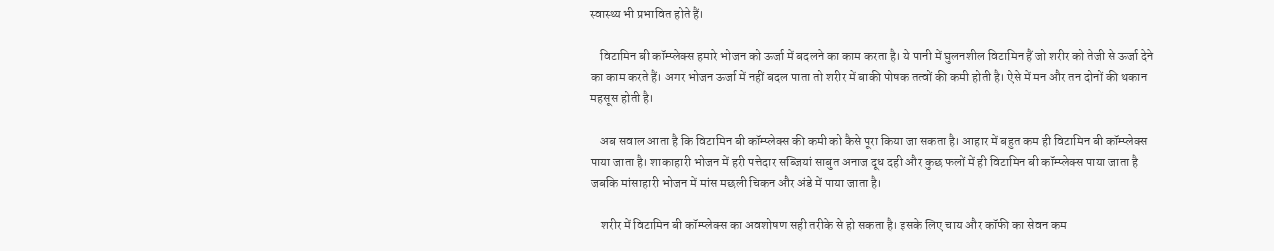स्वास्थ्य भी प्रभावित होते हैं।

    विटामिन बी कॉम्प्लेक्स हमारे भोजन को ऊर्जा में बदलने का काम करता है। ये पानी में घुलनशील विटामिन हैं जो शरीर को तेजी से ऊर्जा देने का काम करते हैं। अगर भोजन ऊर्जा में नहीं बदल पाता तो शरीर में बाकी पोषक तत्वों की कमी होती है। ऐसे में मन और तन दोनों की थकान महसूस होती है।

    अब सवाल आता है कि विटामिन बी कॉम्प्लेक्स की कमी को कैसे पूरा किया जा सकता है। आहार में बहुत कम ही विटामिन बी कॉम्प्लेक्स पाया जाता है। शाकाहारी भोजन में हरी पत्तेदार सब्जियां साबुत अनाज दूध दही और कुछ फलों में ही विटामिन बी कॉम्प्लेक्स पाया जाता है जबकि मांसाहारी भोजन में मांस मछली चिकन और अंडे में पाया जाता है।

    शरीर में विटामिन बी कॉम्प्लेक्स का अवशोषण सही तरीके से हो सकता है। इसके लिए चाय और कॉफी का सेवन कम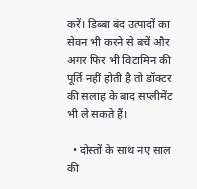करें। डिब्बा बंद उत्पादों का सेवन भी करने से बचें और अगर फिर भी विटामिन की पूर्ति नहीं होती है तो डॉक्टर की सलाह के बाद सप्लीमेंट भी ले सकते हैं।

  • दोस्तों के साथ नए साल की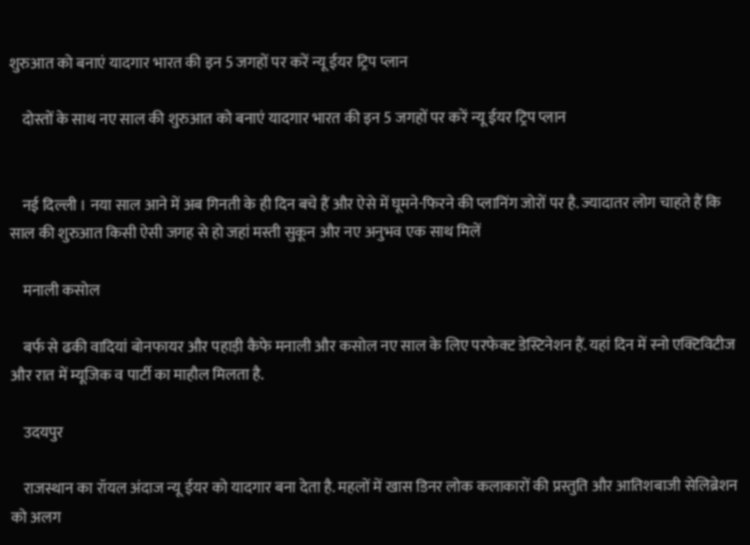शुरुआत को बनाएं यादगार भारत की इन 5 जगहों पर करें न्यू ईयर ट्रिप प्लान

    दोस्तों के साथ नए साल की शुरुआत को बनाएं यादगार भारत की इन 5 जगहों पर करें न्यू ईयर ट्रिप प्लान


    नई दिल्ली । नया साल आने में अब गिनती के ही दिन बचे हैं और ऐसे में घूमने-फिरने की प्लानिंग जोरों पर है. ज्यादातर लोग चाहते हैं कि साल की शुरुआत किसी ऐसी जगह से हो जहां मस्ती सुकून और नए अनुभव एक साथ मिलें

    मनाली कसोल

    बर्फ से ढकी वादियां बोनफायर और पहाड़ी कैफे मनाली और कसोल नए साल के लिए परफेक्ट डेस्टिनेशन हैं. यहां दिन में स्नो एक्टिविटीज और रात में म्यूजिक व पार्टी का माहौल मिलता है.

    उदयपुर

    राजस्थान का रॉयल अंदाज न्यू ईयर को यादगार बना देता है. महलों में खास डिनर लोक कलाकारों की प्रस्तुति और आतिशबाजी सेलिब्रेशन को अलग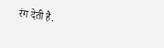रंग देती है.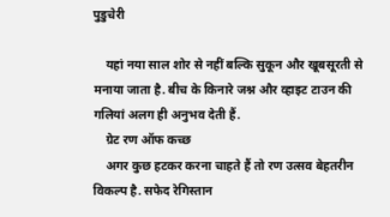पुडुचेरी

    यहां नया साल शोर से नहीं बल्कि सुकून और खूबसूरती से मनाया जाता है. बीच के किनारे जश्न और व्हाइट टाउन की गलियां अलग ही अनुभव देती हैं.
    ग्रेट रण ऑफ कच्छ
    अगर कुछ हटकर करना चाहते हैं तो रण उत्सव बेहतरीन विकल्प है. सफेद रेगिस्तान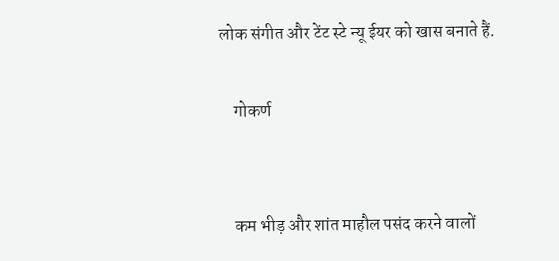लोक संगीत और टेंट स्टे न्यू ईयर को खास बनाते हैं.

    गोकर्ण


    कम भीड़ और शांत माहौल पसंद करने वालों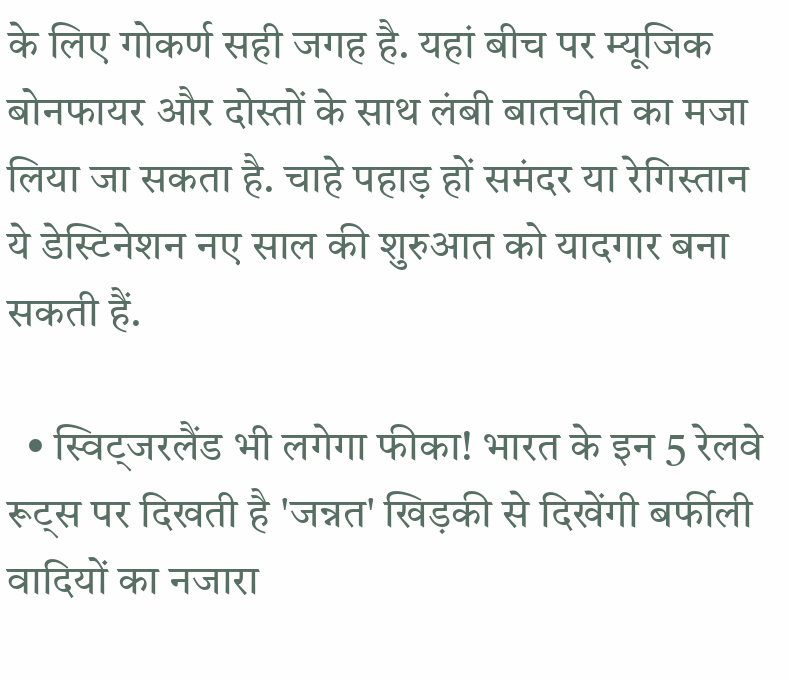के लिए गोकर्ण सही जगह है. यहां बीच पर म्यूजिक बोनफायर और दोस्तों के साथ लंबी बातचीत का मजा लिया जा सकता है. चाहे पहाड़ हों समंदर या रेगिस्तान ये डेस्टिनेशन नए साल की शुरुआत को यादगार बना सकती हैं.

  • स्विट्जरलैंड भी लगेगा फीका! भारत के इन 5 रेलवे रूट्स पर दिखती है 'जन्नत' खिड़की से दिखेंगी बर्फीली वादियों का नजारा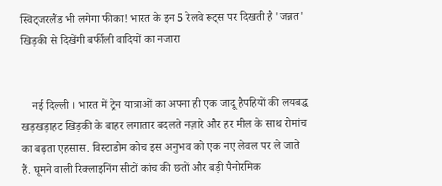स्विट्जरलैंड भी लगेगा फीका! भारत के इन 5 रेलवे रूट्स पर दिखती है 'जन्नत' खिड़की से दिखेंगी बर्फीली वादियों का नजारा


    नई दिल्ली । भारत में ट्रेन यात्राओं का अपना ही एक जादू हैपहियों की लयबद्ध खड़खड़ाहट खिड़की के बाहर लगातार बदलते नज़ारे और हर मील के साथ रोमांच का बढ़ता एहसास. विस्टाडोम कोच इस अनुभव को एक नए लेवल पर ले जाते हैं. घूमने वाली रिक्लाइनिंग सीटों कांच की छतों और बड़ी पैनोरमिक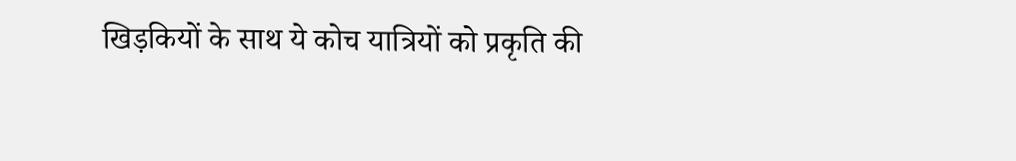खिड़कियों के साथ ये कोच यात्रियों को प्रकृति की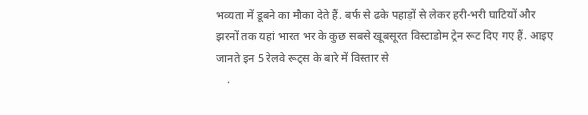भव्यता में डूबने का मौका देते हैं. बर्फ से ढके पहाड़ों से लेकर हरी-भरी घाटियों और झरनों तक यहां भारत भर के कुछ सबसे खूबसूरत विस्टाडोम ट्रेन रूट दिए गए हैं. आइए जानते इन 5 रेलवे रूट्स के बारे में विस्तार से
    .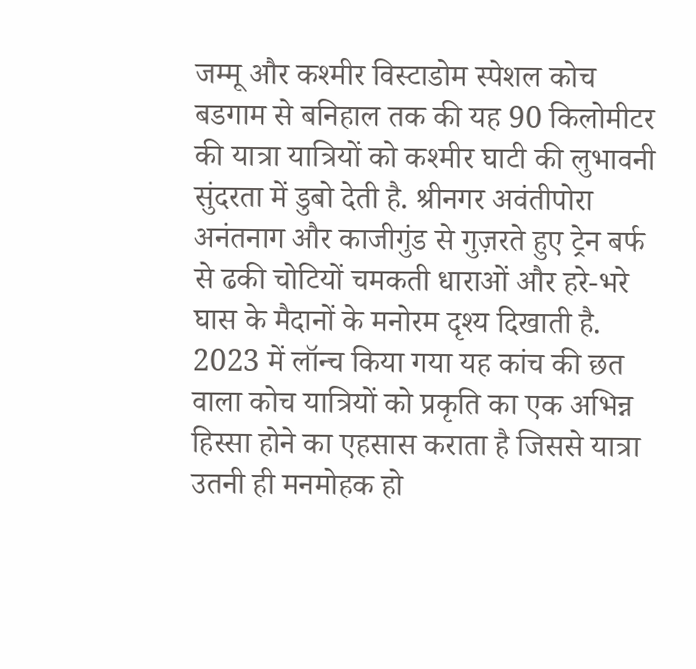जम्मू और कश्मीर विस्टाडोम स्पेशल कोच बडगाम से बनिहाल तक की यह 90 किलोमीटर की यात्रा यात्रियों को कश्मीर घाटी की लुभावनी सुंदरता में डुबो देती है. श्रीनगर अवंतीपोरा अनंतनाग और काजीगुंड से गुज़रते हुए ट्रेन बर्फ से ढकी चोटियों चमकती धाराओं और हरे-भरे घास के मैदानों के मनोरम दृश्य दिखाती है. 2023 में लॉन्च किया गया यह कांच की छत वाला कोच यात्रियों को प्रकृति का एक अभिन्न हिस्सा होने का एहसास कराता है जिससे यात्रा उतनी ही मनमोहक हो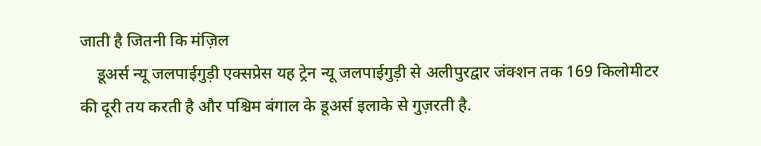जाती है जितनी कि मंज़िल
    डूअर्स न्यू जलपाईगुड़ी एक्सप्रेस यह ट्रेन न्यू जलपाईगुड़ी से अलीपुरद्वार जंक्शन तक 169 किलोमीटर की दूरी तय करती है और पश्चिम बंगाल के डूअर्स इलाके से गुज़रती है.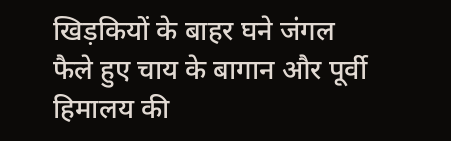खिड़कियों के बाहर घने जंगल फैले हुए चाय के बागान और पूर्वी हिमालय की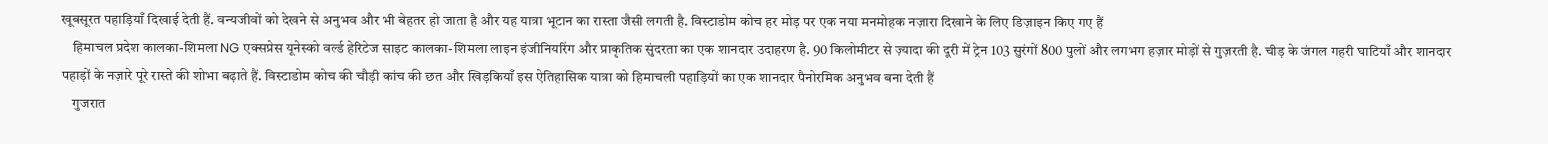खूबसूरत पहाड़ियाँ दिखाई देती हैं. वन्यजीवों को देखने से अनुभव और भी बेहतर हो जाता है और यह यात्रा भूटान का रास्ता जैसी लगती है. विस्टाडोम कोच हर मोड़ पर एक नया मनमोहक नज़ारा दिखाने के लिए डिज़ाइन किए गए हैं
    हिमाचल प्रदेश कालका-शिमला NG एक्सप्रेस यूनेस्को वर्ल्ड हेरिटेज साइट कालका-शिमला लाइन इंजीनियरिंग और प्राकृतिक सुंदरता का एक शानदार उदाहरण है. 90 किलोमीटर से ज़्यादा की दूरी में ट्रेन 103 सुरंगों 800 पुलों और लगभग हज़ार मोड़ों से गुज़रती है. चीड़ के जंगल गहरी घाटियाँ और शानदार पहाड़ों के नज़ारे पूरे रास्ते की शोभा बढ़ाते हैं. विस्टाडोम कोच की चौड़ी कांच की छत और खिड़कियाँ इस ऐतिहासिक यात्रा को हिमाचली पहाड़ियों का एक शानदार पैनोरमिक अनुभव बना देती हैं
    गुजरात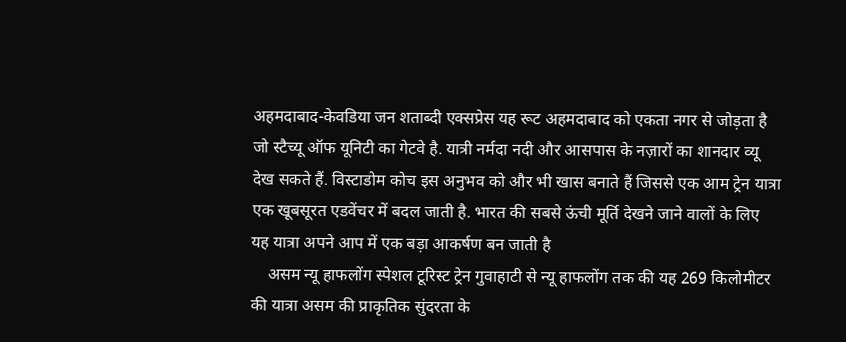अहमदाबाद-केवडिया जन शताब्दी एक्सप्रेस यह रूट अहमदाबाद को एकता नगर से जोड़ता है जो स्टैच्यू ऑफ यूनिटी का गेटवे है. यात्री नर्मदा नदी और आसपास के नज़ारों का शानदार व्यू देख सकते हैं. विस्टाडोम कोच इस अनुभव को और भी खास बनाते हैं जिससे एक आम ट्रेन यात्रा एक खूबसूरत एडवेंचर में बदल जाती है. भारत की सबसे ऊंची मूर्ति देखने जाने वालों के लिए यह यात्रा अपने आप में एक बड़ा आकर्षण बन जाती है
    असम न्यू हाफलोंग स्पेशल टूरिस्ट ट्रेन गुवाहाटी से न्यू हाफलोंग तक की यह 269 किलोमीटर की यात्रा असम की प्राकृतिक सुंदरता के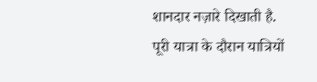शानदार नज़ारे दिखाती है. पूरी यात्रा के दौरान यात्रियों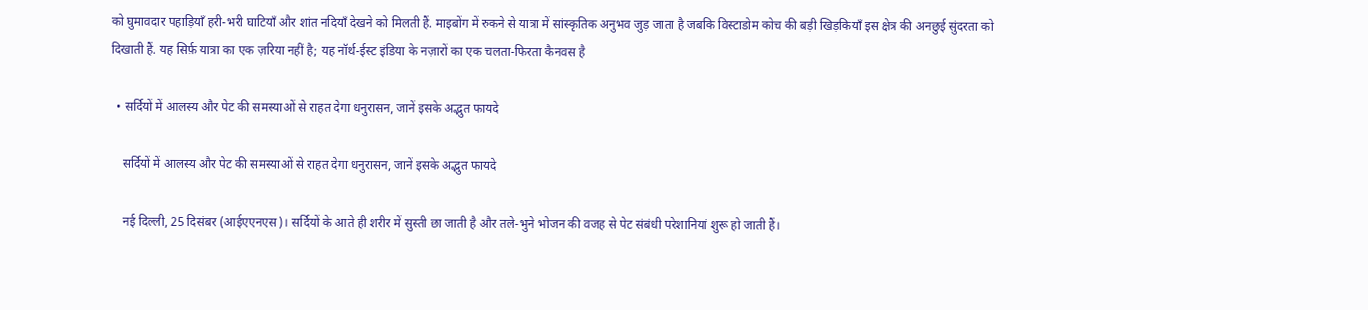को घुमावदार पहाड़ियाँ हरी-भरी घाटियाँ और शांत नदियाँ देखने को मिलती हैं. माइबोंग में रुकने से यात्रा में सांस्कृतिक अनुभव जुड़ जाता है जबकि विस्टाडोम कोच की बड़ी खिड़कियाँ इस क्षेत्र की अनछुई सुंदरता को दिखाती हैं. यह सिर्फ़ यात्रा का एक ज़रिया नहीं है; यह नॉर्थ-ईस्ट इंडिया के नज़ारों का एक चलता-फिरता कैनवस है

  • सर्दियों में आलस्य और पेट की समस्याओं से राहत देगा धनुरासन, जानें इसके अद्भुत फायदे

    सर्दियों में आलस्य और पेट की समस्याओं से राहत देगा धनुरासन, जानें इसके अद्भुत फायदे

    नई दिल्ली, 25 दिसंबर (आईएएनएस)। सर्दियों के आते ही शरीर में सुस्ती छा जाती है और तले-भुने भोजन की वजह से पेट संबंधी परेशानियां शुरू हो जाती हैं।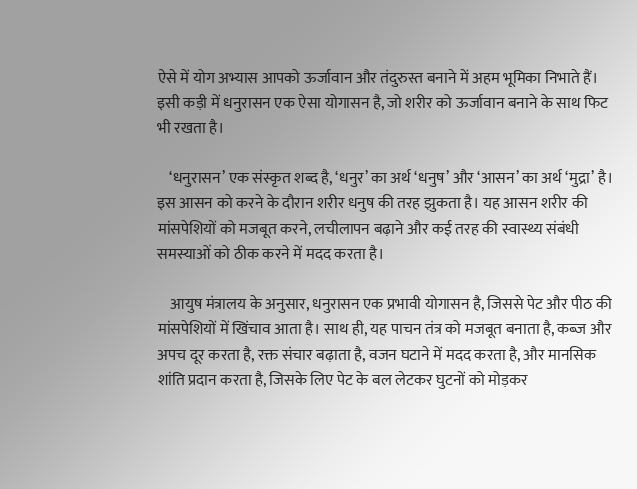ऐसे में योग अभ्यास आपको ऊर्जावान और तंदुरुस्त बनाने में अहम भूमिका निभाते हैं। इसी कड़ी में धनुरासन एक ऐसा योगासन है, जो शरीर को ऊर्जावान बनाने के साथ फिट भी रखता है।

    ‘धनुरासन’ एक संस्कृत शब्द है, ‘धनुर’ का अर्थ ‘धनुष’ और ‘आसन’ का अर्थ ‘मुद्रा’ है। इस आसन को करने के दौरान शरीर धनुष की तरह झुकता है। यह आसन शरीर की मांसपेशियों को मजबूत करने, लचीलापन बढ़ाने और कई तरह की स्वास्थ्य संबंधी समस्याओं को ठीक करने में मदद करता है।

    आयुष मंत्रालय के अनुसार, धनुरासन एक प्रभावी योगासन है, जिससे पेट और पीठ की मांसपेशियों में खिंचाव आता है। साथ ही, यह पाचन तंत्र को मजबूत बनाता है, कब्ज और अपच दूर करता है, रक्त संचार बढ़ाता है, वजन घटाने में मदद करता है, और मानसिक शांति प्रदान करता है, जिसके लिए पेट के बल लेटकर घुटनों को मोड़कर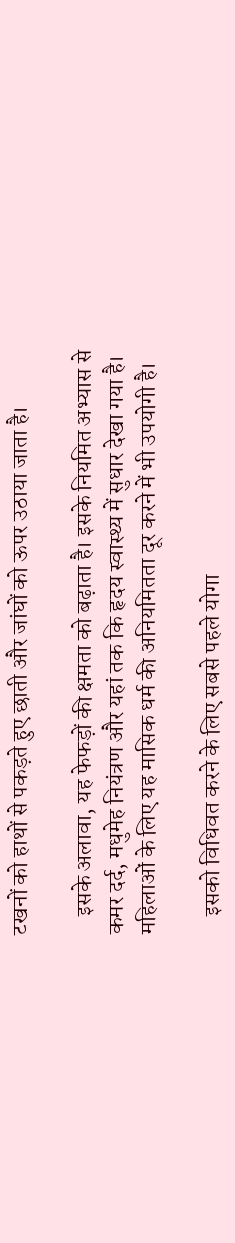टखनों को हाथों से पकड़ते हुए छाती और जांघों को ऊपर उठाया जाता है।

    इसके अलावा, यह फेफड़ों की क्षमता को बढ़ाता है। इसके नियमित अभ्यास से कमर दर्द, मधुमेह नियंत्रण और यहां तक कि हृदय स्वास्थ्य में सुधार देखा गया है। महिलाओं के लिए यह मासिक धर्म की अनियमितता दूर करने में भी उपयोगी है।

    इसको विधिवत करने के लिए सबसे पहले योगा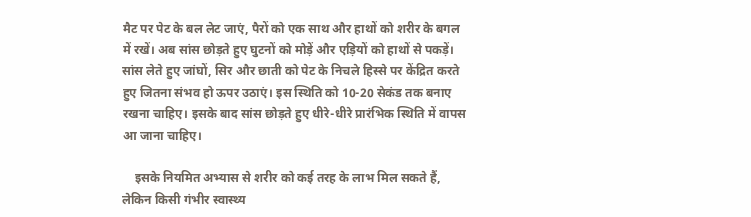मैट पर पेट के बल लेट जाएं, पैरों को एक साथ और हाथों को शरीर के बगल में रखें। अब सांस छोड़ते हुए घुटनों को मोड़ें और एड़ियों को हाथों से पकड़ें। सांस लेते हुए जांघों, सिर और छाती को पेट के निचले हिस्से पर केंद्रित करते हुए जितना संभव हो ऊपर उठाएं। इस स्थिति को 10-20 सेकंड तक बनाए रखना चाहिए। इसके बाद सांस छोड़ते हुए धीरे-धीरे प्रारंभिक स्थिति में वापस आ जाना चाहिए।

    इसके नियमित अभ्यास से शरीर को कई तरह के लाभ मिल सकते हैं, लेकिन किसी गंभीर स्वास्थ्य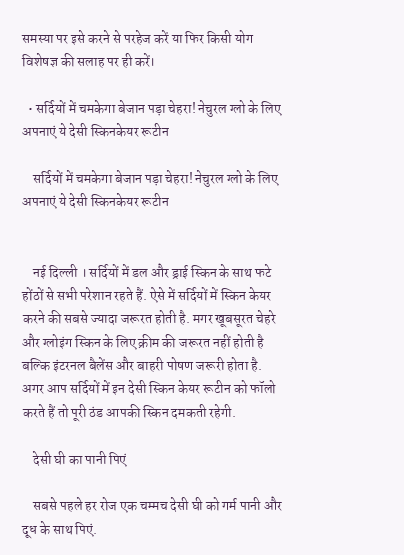समस्या पर इसे करने से परहेज करें या फिर किसी योग विशेषज्ञ की सलाह पर ही करें।

  • सर्दियों में चमकेगा बेजान पड़ा चेहरा! नेचुरल ग्लो के लिए अपनाएं ये देसी स्किनकेयर रूटीन

    सर्दियों में चमकेगा बेजान पड़ा चेहरा! नेचुरल ग्लो के लिए अपनाएं ये देसी स्किनकेयर रूटीन


    नई दिल्ली । सर्दियों में डल और ड्राई स्किन के साथ फटे होंठों से सभी परेशान रहते हैं. ऐसे में सर्दियों में स्किन केयर करने की सबसे ज्यादा जरूरत होती है. मगर खूबसूरत चेहरे और ग्लोइंग स्किन के लिए क्रीम की जरूरत नहीं होती है बल्कि इंटरनल बैलेंस और बाहरी पोषण जरूरी होता है. अगर आप सर्दियों में इन देसी स्किन केयर रूटीन को फॉलो करते हैं तो पूरी ठंड आपकी स्किन दमकती रहेगी.

    देसी घी का पानी पिएं

    सबसे पहले हर रोज एक चम्मच देसी घी को गर्म पानी और दूध के साथ पिएं.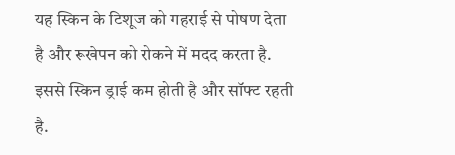यह स्किन के टिशूज को गहराई से पोषण देता है और रूखेपन को रोकने में मदद करता है. इससे स्किन ड्राई कम होती है और सॉफ्ट रहती है.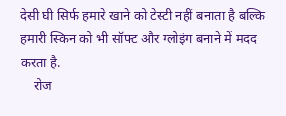देसी घी सिर्फ हमारे खाने को टेस्टी नहीं बनाता है बल्कि हमारी स्किन को भी सॉफ्ट और ग्लोइंग बनाने में मदद करता है.
    रोज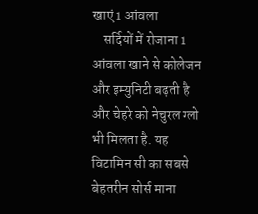खाएं 1 आंवला
    सर्दियों में रोजाना 1 आंवला खाने से कोलेजन और इम्युनिटी बढ़ती है और चेहरे को नेचुरल ग्लो भी मिलता है. यह विटामिन सी का सबसे बेहतरीन सोर्स माना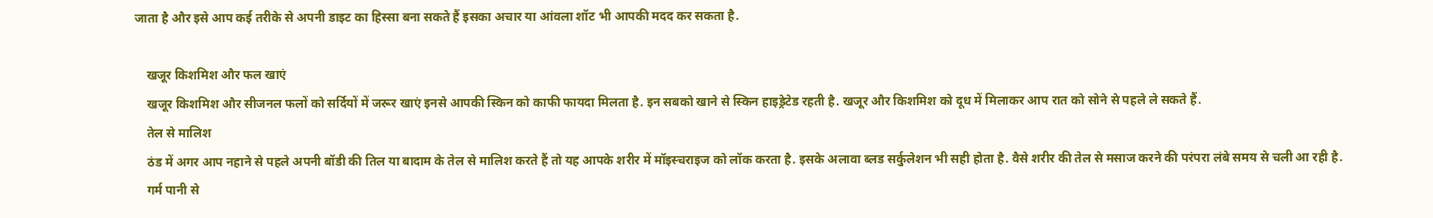जाता है और इसे आप कई तरीके से अपनी डाइट का हिस्सा बना सकते हैं इसका अचार या आंवला शॉट भी आपकी मदद कर सकता है.

    खजूर किशमिश और फल खाएं
    खजूर किशमिश और सीजनल फलों को सर्दियों में जरूर खाएं इनसे आपकी स्किन को काफी फायदा मिलता है. इन सबको खाने से स्किन हाइड्रेटेड रहती है. खजूर और किशमिश को दूध में मिलाकर आप रात को सोने से पहले ले सकते हैं.
    तेल से मालिश
    ठंड में अगर आप नहाने से पहले अपनी बॉडी की तिल या बादाम के तेल से मालिश करते हैं तो यह आपके शरीर में मॉइस्चराइज को लॉक करता है. इसके अलावा ब्लड सर्कुलेशन भी सही होता है. वैसे शरीर की तेल से मसाज करने की परंपरा लंबे समय से चली आ रही है.
    गर्म पानी से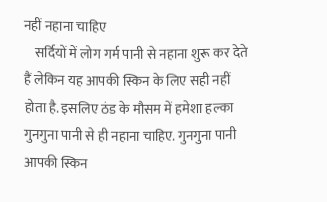नहीं नहाना चाहिए
    सर्दियों में लोग गर्म पानी से नहाना शुरू कर देते हैं लेकिन यह आपकी स्किन के लिए सही नहीं होता है. इसलिए ठंड के मौसम में हमेशा हल्का गुनगुना पानी से ही नहाना चाहिए. गुनगुना पानी आपकी स्किन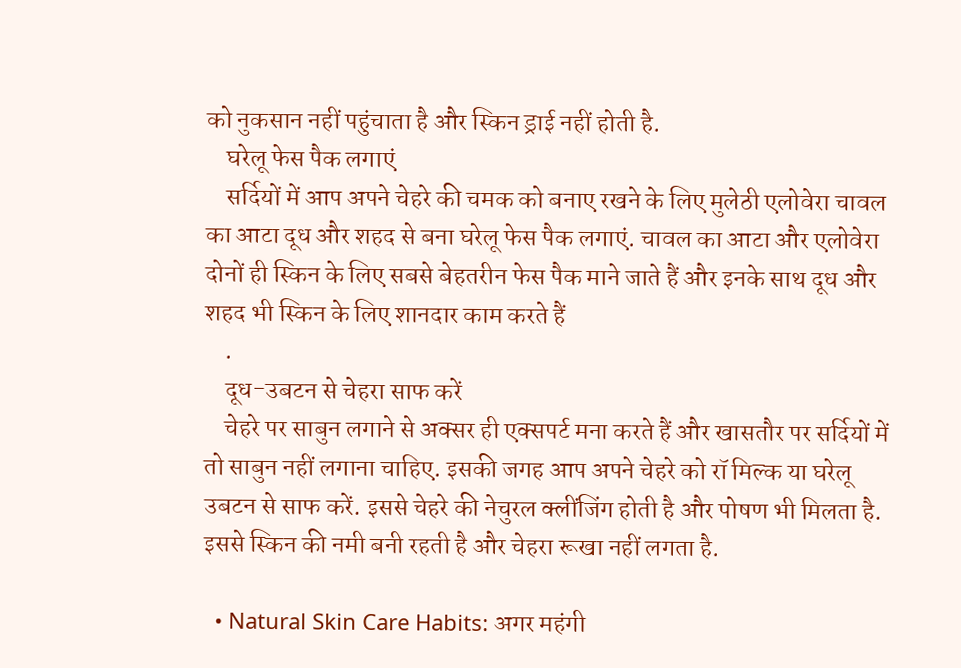को नुकसान नहीं पहुंचाता है और स्किन ड्राई नहीं होती है.
    घरेलू फेस पैक लगाएं
    सर्दियों में आप अपने चेहरे की चमक को बनाए रखने के लिए मुलेठी एलोवेरा चावल का आटा दूध और शहद से बना घरेलू फेस पैक लगाएं. चावल का आटा और एलोवेरा दोनों ही स्किन के लिए सबसे बेहतरीन फेस पैक माने जाते हैं और इनके साथ दूध और शहद भी स्किन के लिए शानदार काम करते हैं
    .
    दूध-उबटन से चेहरा साफ करें
    चेहरे पर साबुन लगाने से अक्सर ही एक्सपर्ट मना करते हैं और खासतौर पर सर्दियों में तो साबुन नहीं लगाना चाहिए. इसकी जगह आप अपने चेहरे को रॉ मिल्क या घरेलू उबटन से साफ करें. इससे चेहरे की नेचुरल क्लींजिंग होती है और पोषण भी मिलता है. इससे स्किन की नमी बनी रहती है और चेहरा रूखा नहीं लगता है.

  • Natural Skin Care Habits: अगर महंगी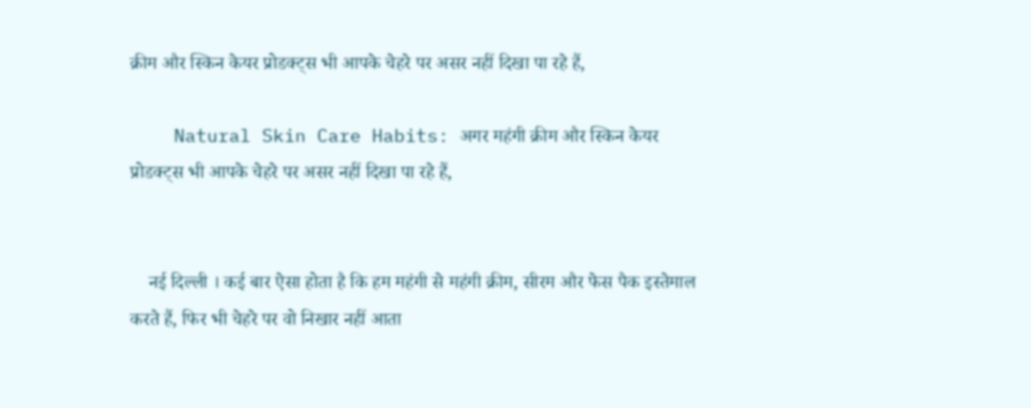क्रीम और स्किन केयर प्रोडक्ट्स भी आपके चेहरे पर असर नहीं दिखा पा रहे हैं,

    Natural Skin Care Habits: अगर महंगी क्रीम और स्किन केयर प्रोडक्ट्स भी आपके चेहरे पर असर नहीं दिखा पा रहे हैं,


    नई दिल्‍ली । कई बार ऐसा होता है कि हम महंगी से महंगी क्रीम, सीरम और फेस पैक इस्तेमाल करते हैं, फिर भी चेहरे पर वो निखार नहीं आता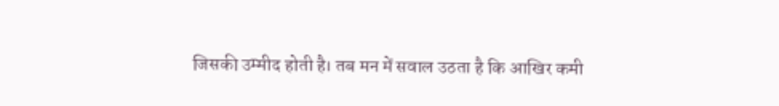जिसकी उम्मीद होती है। तब मन में सवाल उठता है कि आखिर कमी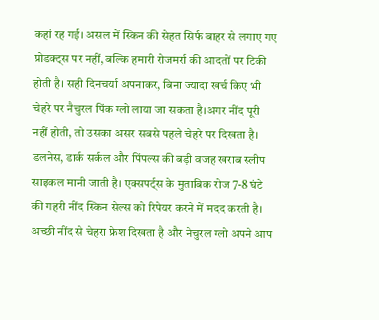कहां रह गई। असल में स्किन की सेहत सिर्फ बाहर से लगाए गए प्रोडक्ट्स पर नहीं, बल्कि हमारी रोजमर्रा की आदतों पर टिकी होती है। सही दिनचर्या अपनाकर, बिना ज्यादा खर्च किए भी चेहरे पर नैचुरल पिंक ग्लो लाया जा सकता है।अगर नींद पूरी नहीं होती, तो उसका असर सबसे पहले चेहरे पर दिखता है। डलनेस, डार्क सर्कल और पिंपल्स की बड़ी वजह खराब स्लीप साइकल मानी जाती है। एक्सपर्ट्स के मुताबिक रोज 7-8 घंटे की गहरी नींद स्किन सेल्स को रिपेयर करने में मदद करती है। अच्छी नींद से चेहरा फ्रेश दिखता है और नेचुरल ग्लो अपने आप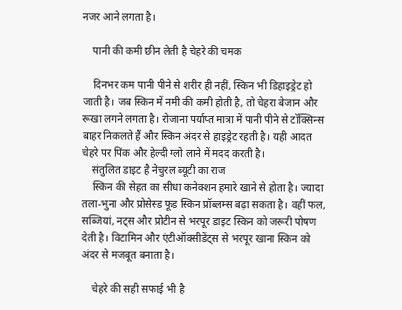नजर आने लगता है।

    पानी की कमी छीन लेती है चेहरे की चमक

    दिनभर कम पानी पीने से शरीर ही नहीं, स्किन भी डिहाइड्रेट हो जाती है। जब स्किन में नमी की कमी होती है, तो चेहरा बेजान और रूखा लगने लगता है। रोजाना पर्याप्त मात्रा में पानी पीने से टॉक्सिन्स बाहर निकलते हैं और स्किन अंदर से हाइड्रेट रहती है। यही आदत चेहरे पर पिंक और हेल्दी ग्लो लाने में मदद करती है।
    संतुलित डाइट है नेचुरल ब्यूटी का राज
    स्किन की सेहत का सीधा कनेक्शन हमारे खाने से होता है। ज्यादा तला-भुना और प्रोसेस्ड फूड स्किन प्रॉब्लम्स बढ़ा सकता है। वहीं फल, सब्जियां, नट्स और प्रोटीन से भरपूर डाइट स्किन को जरूरी पोषण देती है। विटामिन और एंटीऑक्सीडेंट्स से भरपूर खाना स्किन को अंदर से मजबूत बनाता है।

    चेहरे की सही सफाई भी है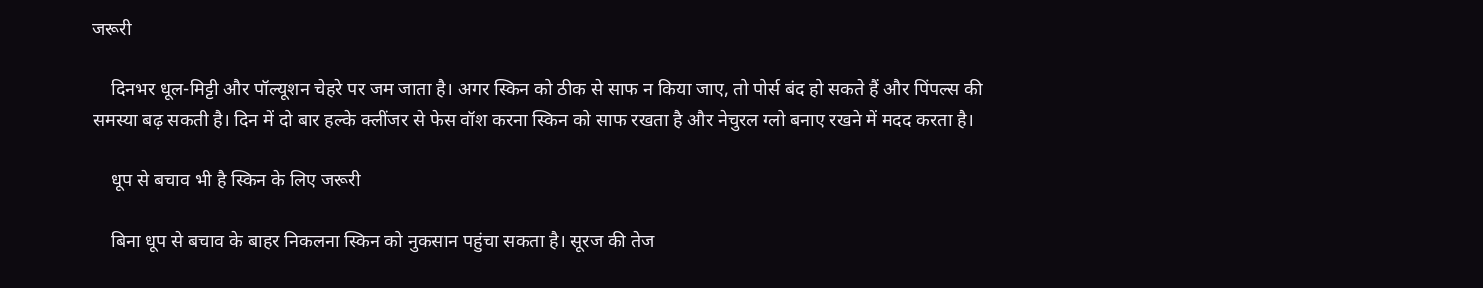जरूरी

    दिनभर धूल-मिट्टी और पॉल्यूशन चेहरे पर जम जाता है। अगर स्किन को ठीक से साफ न किया जाए, तो पोर्स बंद हो सकते हैं और पिंपल्स की समस्या बढ़ सकती है। दिन में दो बार हल्के क्लींजर से फेस वॉश करना स्किन को साफ रखता है और नेचुरल ग्लो बनाए रखने में मदद करता है।

    धूप से बचाव भी है स्किन के लिए जरूरी

    बिना धूप से बचाव के बाहर निकलना स्किन को नुकसान पहुंचा सकता है। सूरज की तेज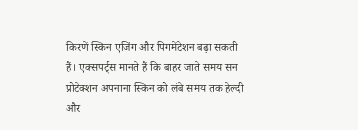किरणें स्किन एजिंग और पिगमेंटेशन बढ़ा सकती हैं। एक्सपर्ट्स मानते हैं कि बाहर जाते समय सन प्रोटेक्शन अपनाना स्किन को लंबे समय तक हेल्दी और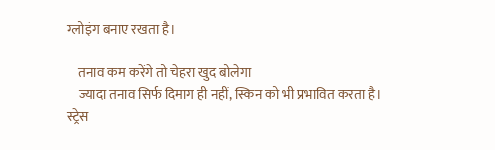ग्लोइंग बनाए रखता है।

    तनाव कम करेंगे तो चेहरा खुद बोलेगा
    ज्यादा तनाव सिर्फ दिमाग ही नहीं, स्किन को भी प्रभावित करता है। स्ट्रेस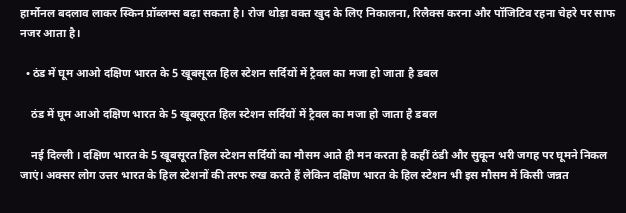हार्मोनल बदलाव लाकर स्किन प्रॉब्लम्स बढ़ा सकता है। रोज थोड़ा वक्त खुद के लिए निकालना, रिलैक्स करना और पॉजिटिव रहना चेहरे पर साफ नजर आता है।

  • ठंड में घूम आओ दक्षिण भारत के 5 खूबसूरत हिल स्टेशन सर्दियों में ट्रैवल का मजा हो जाता है डबल

    ठंड में घूम आओ दक्षिण भारत के 5 खूबसूरत हिल स्टेशन सर्दियों में ट्रैवल का मजा हो जाता है डबल

    नई दिल्ली । दक्षिण भारत के 5 खूबसूरत हिल स्टेशन सर्दियों का मौसम आते ही मन करता है कहीं ठंडी और सुकून भरी जगह पर घूमने निकल जाएं। अक्सर लोग उत्तर भारत के हिल स्टेशनों की तरफ रुख करते हैं लेकिन दक्षिण भारत के हिल स्टेशन भी इस मौसम में किसी जन्नत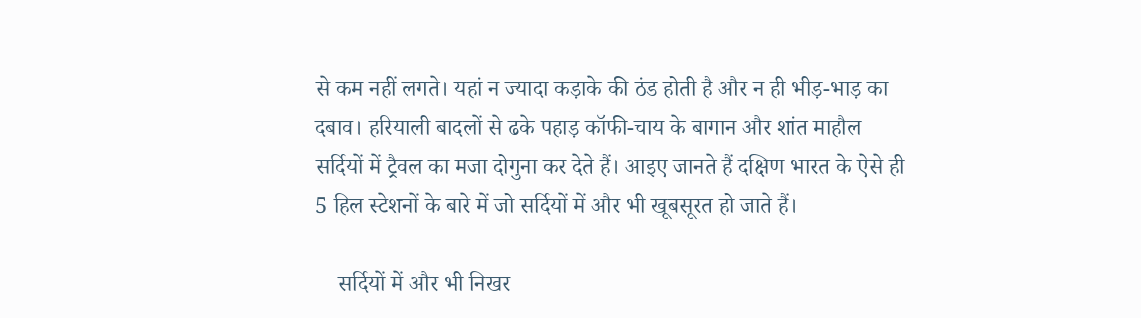से कम नहीं लगते। यहां न ज्यादा कड़ाके की ठंड होती है और न ही भीड़-भाड़ का दबाव। हरियाली बादलों से ढके पहाड़ कॉफी-चाय के बागान और शांत माहौल सर्दियों में ट्रैवल का मजा दोगुना कर देते हैं। आइए जानते हैं दक्षिण भारत के ऐसे ही 5 हिल स्टेशनों के बारे में जो सर्दियों में और भी खूबसूरत हो जाते हैं।

    सर्दियों में और भी निखर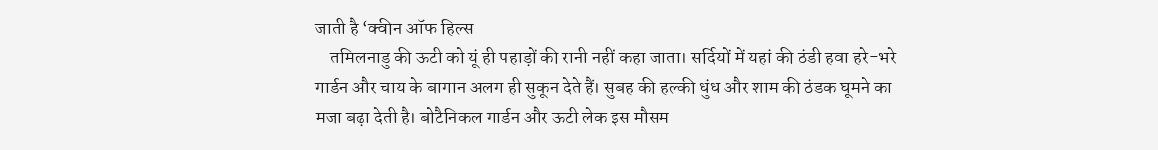जाती है ‘क्वीन ऑफ हिल्स
    तमिलनाडु की ऊटी को यूं ही पहाड़ों की रानी नहीं कहा जाता। सर्दियों में यहां की ठंडी हवा हरे-भरे गार्डन और चाय के बागान अलग ही सुकून देते हैं। सुबह की हल्की धुंध और शाम की ठंडक घूमने का मजा बढ़ा देती है। बोटैनिकल गार्डन और ऊटी लेक इस मौसम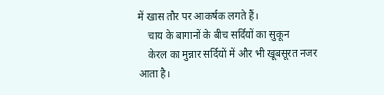में खास तौर पर आकर्षक लगते हैं।
    चाय के बागानों के बीच सर्दियों का सुकून
    केरल का मुन्नार सर्दियों में और भी खूबसूरत नजर आता है।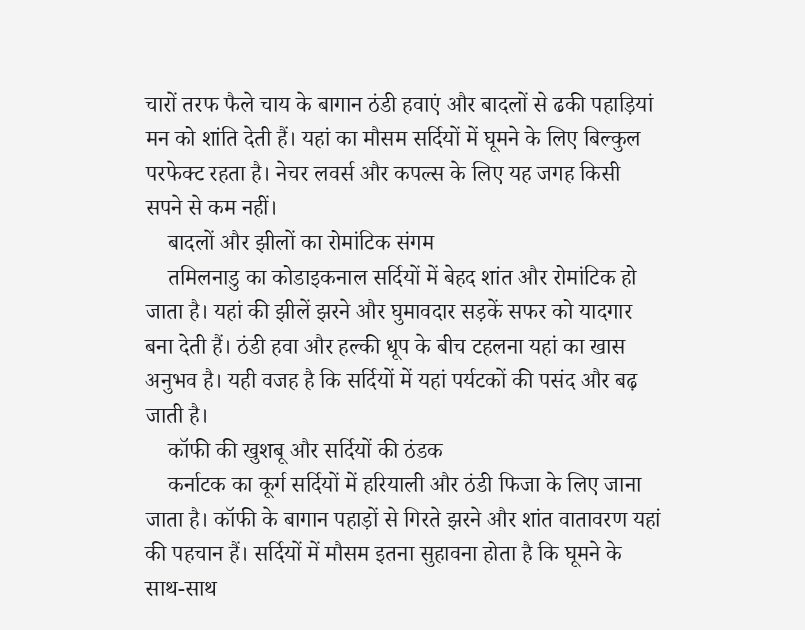चारों तरफ फैले चाय के बागान ठंडी हवाएं और बादलों से ढकी पहाड़ियां मन को शांति देती हैं। यहां का मौसम सर्दियों में घूमने के लिए बिल्कुल परफेक्ट रहता है। नेचर लवर्स और कपल्स के लिए यह जगह किसी सपने से कम नहीं।
    बादलों और झीलों का रोमांटिक संगम
    तमिलनाडु का कोडाइकनाल सर्दियों में बेहद शांत और रोमांटिक हो जाता है। यहां की झीलें झरने और घुमावदार सड़कें सफर को यादगार बना देती हैं। ठंडी हवा और हल्की धूप के बीच टहलना यहां का खास अनुभव है। यही वजह है कि सर्दियों में यहां पर्यटकों की पसंद और बढ़ जाती है।
    कॉफी की खुशबू और सर्दियों की ठंडक
    कर्नाटक का कूर्ग सर्दियों में हरियाली और ठंडी फिजा के लिए जाना जाता है। कॉफी के बागान पहाड़ों से गिरते झरने और शांत वातावरण यहां की पहचान हैं। सर्दियों में मौसम इतना सुहावना होता है कि घूमने के साथ-साथ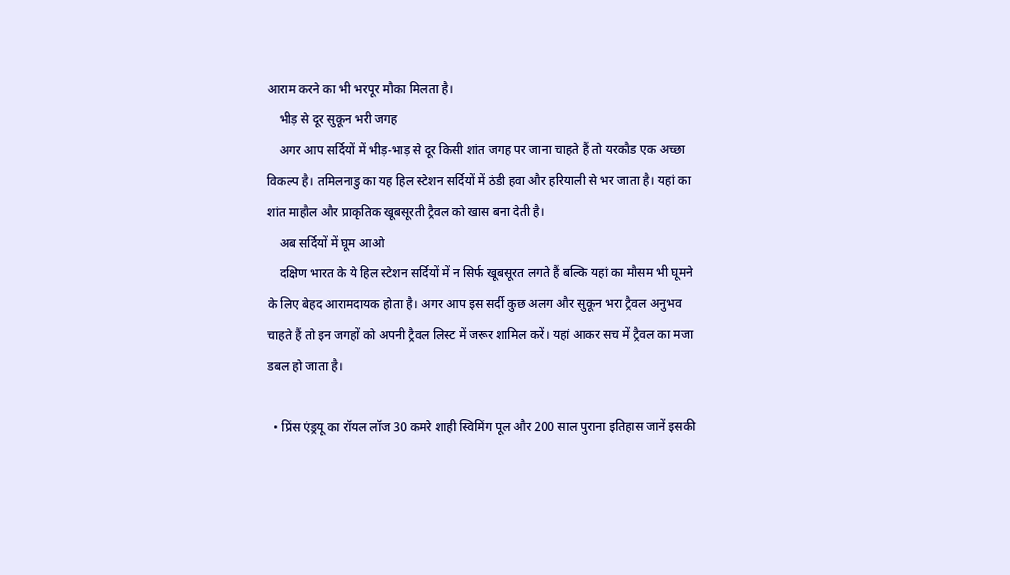आराम करने का भी भरपूर मौका मिलता है।
    भीड़ से दूर सुकून भरी जगह
    अगर आप सर्दियों में भीड़-भाड़ से दूर किसी शांत जगह पर जाना चाहते हैं तो यरकौड एक अच्छा विकल्प है। तमिलनाडु का यह हिल स्टेशन सर्दियों में ठंडी हवा और हरियाली से भर जाता है। यहां का शांत माहौल और प्राकृतिक खूबसूरती ट्रैवल को खास बना देती है।
    अब सर्दियों में घूम आओ
    दक्षिण भारत के ये हिल स्टेशन सर्दियों में न सिर्फ खूबसूरत लगते हैं बल्कि यहां का मौसम भी घूमने के लिए बेहद आरामदायक होता है। अगर आप इस सर्दी कुछ अलग और सुकून भरा ट्रैवल अनुभव चाहते हैं तो इन जगहों को अपनी ट्रैवल लिस्ट में जरूर शामिल करें। यहां आकर सच में ट्रैवल का मजा डबल हो जाता है।

  • प्रिंस एंड्रयू का रॉयल लॉज 30 कमरे शाही स्विमिंग पूल और 200 साल पुराना इतिहास जानें इसकी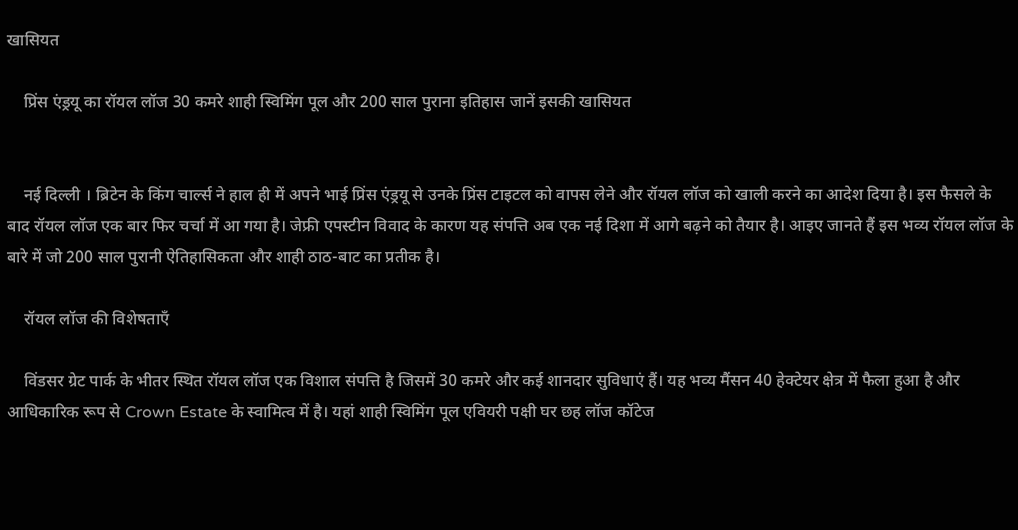खासियत

    प्रिंस एंड्रयू का रॉयल लॉज 30 कमरे शाही स्विमिंग पूल और 200 साल पुराना इतिहास जानें इसकी खासियत


    नई दिल्ली । ब्रिटेन के किंग चार्ल्स ने हाल ही में अपने भाई प्रिंस एंड्रयू से उनके प्रिंस टाइटल को वापस लेने और रॉयल लॉज को खाली करने का आदेश दिया है। इस फैसले के बाद रॉयल लॉज एक बार फिर चर्चा में आ गया है। जेफ्री एपस्टीन विवाद के कारण यह संपत्ति अब एक नई दिशा में आगे बढ़ने को तैयार है। आइए जानते हैं इस भव्य रॉयल लॉज के बारे में जो 200 साल पुरानी ऐतिहासिकता और शाही ठाठ-बाट का प्रतीक है।

    रॉयल लॉज की विशेषताएँ

    विंडसर ग्रेट पार्क के भीतर स्थित रॉयल लॉज एक विशाल संपत्ति है जिसमें 30 कमरे और कई शानदार सुविधाएं हैं। यह भव्य मैंसन 40 हेक्टेयर क्षेत्र में फैला हुआ है और आधिकारिक रूप से Crown Estate के स्वामित्व में है। यहां शाही स्विमिंग पूल एवियरी पक्षी घर छह लॉज कॉटेज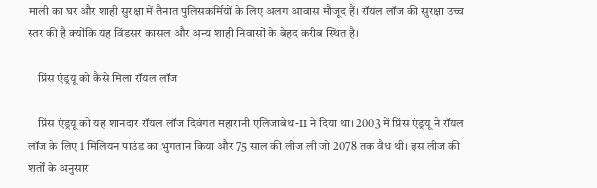माली का घर और शाही सुरक्षा में तैनात पुलिसकर्मियों के लिए अलग आवास मौजूद हैं। रॉयल लॉज की सुरक्षा उच्च स्तर की है क्योंकि यह विंडसर कासल और अन्य शाही निवासों के बेहद करीब स्थित है।

    प्रिंस एंड्रयू को कैसे मिला रॉयल लॉज

    प्रिंस एंड्रयू को यह शानदार रॉयल लॉज दिवंगत महारानी एलिजाबेथ-II ने दिया था। 2003 में प्रिंस एंड्रयू ने रॉयल लॉज के लिए 1 मिलियन पाउंड का भुगतान किया और 75 साल की लीज ली जो 2078 तक वैध थी। इस लीज की शर्तों के अनुसार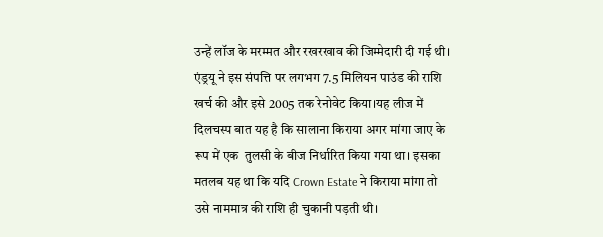उन्हें लॉज के मरम्मत और रखरखाव की जिम्मेदारी दी गई थी। एंड्रयू ने इस संपत्ति पर लगभग 7.5 मिलियन पाउंड की राशि खर्च की और इसे 2005 तक रेनोवेट किया।यह लीज में दिलचस्प बात यह है कि सालाना किराया अगर मांगा जाए के रूप में एक  तुलसी के बीज निर्धारित किया गया था। इसका मतलब यह था कि यदि Crown Estate ने किराया मांगा तो उसे नाममात्र की राशि ही चुकानी पड़ती थी।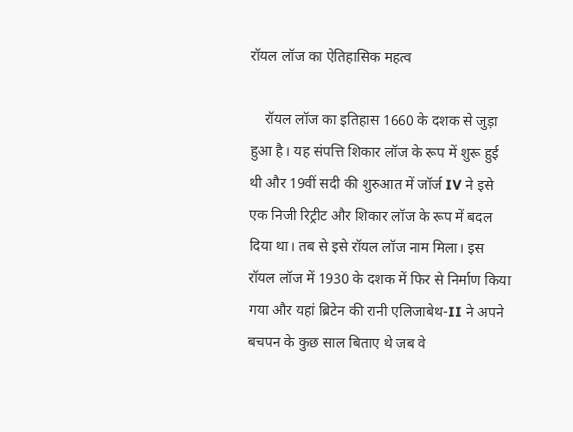रॉयल लॉज का ऐतिहासिक महत्व

    रॉयल लॉज का इतिहास 1660 के दशक से जुड़ा हुआ है। यह संपत्ति शिकार लॉज के रूप में शुरू हुई थी और 19वीं सदी की शुरुआत में जॉर्ज IV ने इसे एक निजी रिट्रीट और शिकार लॉज के रूप में बदल दिया था। तब से इसे रॉयल लॉज नाम मिला। इस रॉयल लॉज में 1930 के दशक में फिर से निर्माण किया गया और यहां ब्रिटेन की रानी एलिजाबेथ-II ने अपने बचपन के कुछ साल बिताए थे जब वे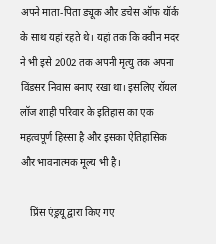अपने माता-पिता ड्यूक और डचेस ऑफ यॉर्क के साथ यहां रहते थे। यहां तक कि क्वीन मदर ने भी इसे 2002 तक अपनी मृत्यु तक अपना विंडसर निवास बनाए रखा था। इसलिए रॉयल लॉज शाही परिवार के इतिहास का एक महत्वपूर्ण हिस्सा है और इसका ऐतिहासिक और भावनात्मक मूल्य भी है।

    प्रिंस एंड्रयू द्वारा किए गए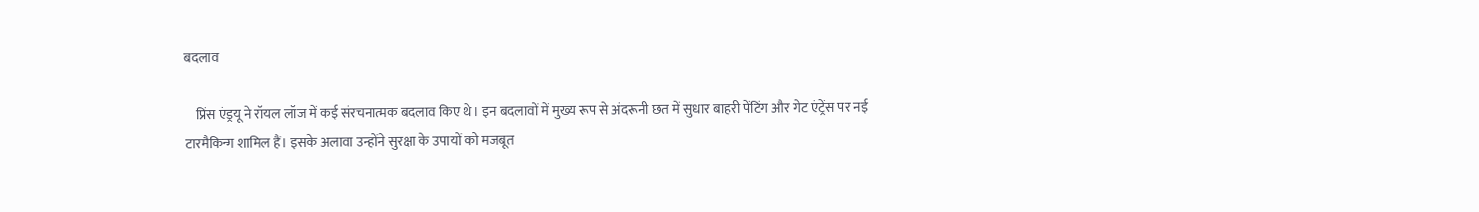बदलाव

    प्रिंस एंड्रयू ने रॉयल लॉज में कई संरचनात्मक बदलाव किए थे। इन बदलावों में मुख्य रूप से अंदरूनी छत में सुधार बाहरी पेंटिंग और गेट एंट्रेंस पर नई टारमैकिन्ग शामिल हैं। इसके अलावा उन्होंने सुरक्षा के उपायों को मजबूत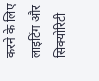करने के लिए लाइटिंग और सिक्योरिटी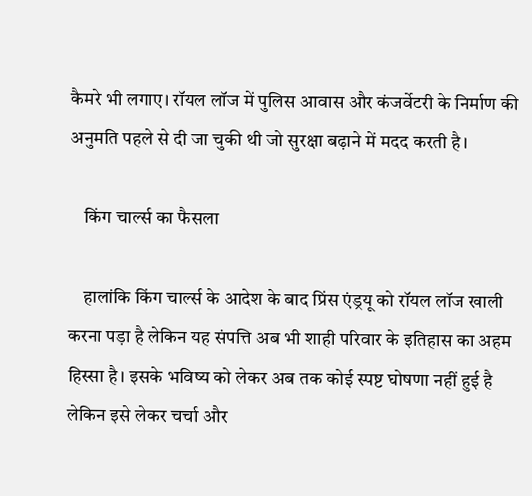कैमरे भी लगाए। रॉयल लॉज में पुलिस आवास और कंजर्वेटरी के निर्माण की अनुमति पहले से दी जा चुकी थी जो सुरक्षा बढ़ाने में मदद करती है।

    किंग चार्ल्स का फैसला

    हालांकि किंग चार्ल्स के आदेश के बाद प्रिंस एंड्रयू को रॉयल लॉज खाली करना पड़ा है लेकिन यह संपत्ति अब भी शाही परिवार के इतिहास का अहम हिस्सा है। इसके भविष्य को लेकर अब तक कोई स्पष्ट घोषणा नहीं हुई है लेकिन इसे लेकर चर्चा और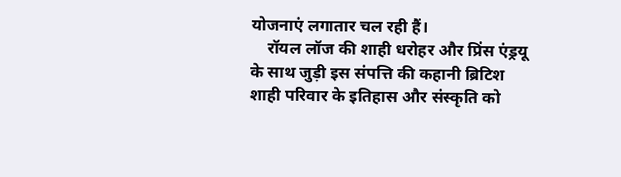योजनाएं लगातार चल रही हैं।
    रॉयल लॉज की शाही धरोहर और प्रिंस एंड्रयू के साथ जुड़ी इस संपत्ति की कहानी ब्रिटिश शाही परिवार के इतिहास और संस्कृति को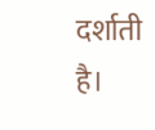दर्शाती है।